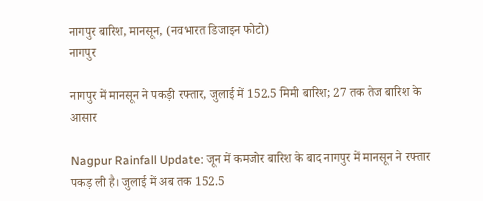नागपुर बारिश, मानसून, (नवभारत डिजाइन फोटो)
नागपुर

नागपुर में मानसून ने पकड़ी रफ्तार, जुलाई में 152.5 मिमी बारिश; 27 तक तेज बारिश के आसार

Nagpur Rainfall Update: जून में कमजोर बारिश के बाद नागपुर में मानसून ने रफ्तार पकड़ ली है। जुलाई में अब तक 152.5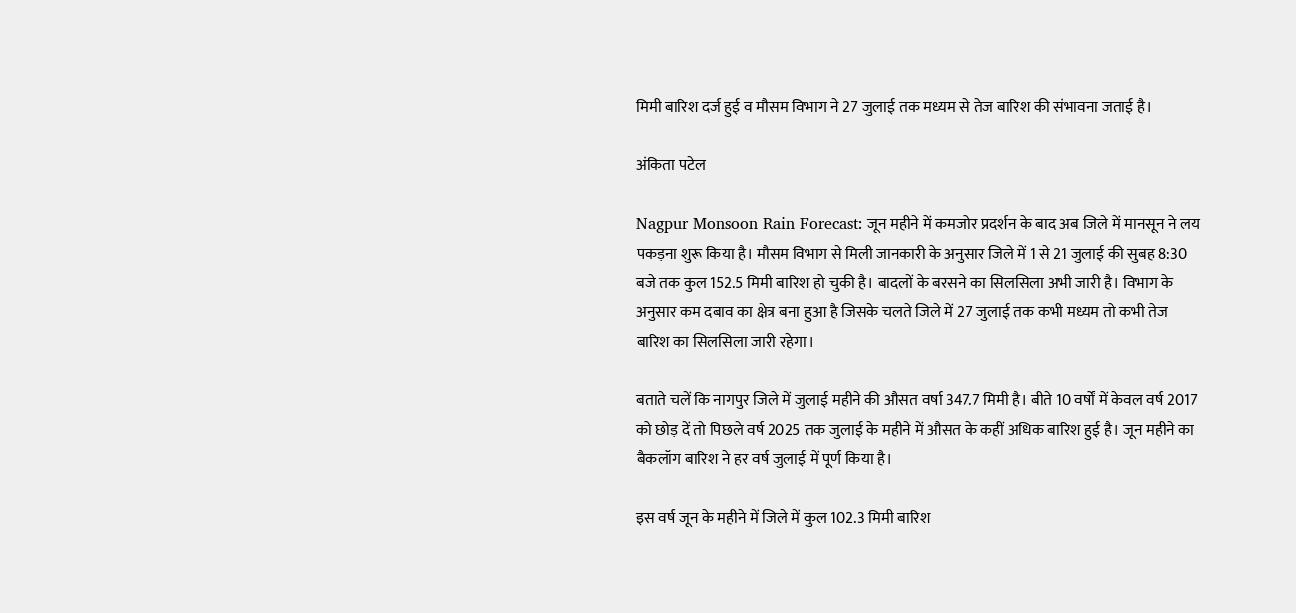मिमी बारिश दर्ज हुई व मौसम विभाग ने 27 जुलाई तक मध्यम से तेज बारिश की संभावना जताई है।

अंकिता पटेल

Nagpur Monsoon Rain Forecast: जून महीने में कमजोर प्रदर्शन के बाद अब जिले में मानसून ने लय पकड़ना शुरू किया है। मौसम विभाग से मिली जानकारी के अनुसार जिले में 1 से 21 जुलाई की सुबह 8:30 बजे तक कुल 152.5 मिमी बारिश हो चुकी है। बादलों के बरसने का सिलसिला अभी जारी है। विभाग के अनुसार कम दबाव का क्षेत्र बना हुआ है जिसके चलते जिले में 27 जुलाई तक कभी मध्यम तो कभी तेज बारिश का सिलसिला जारी रहेगा।

बताते चलें कि नागपुर जिले में जुलाई महीने की औसत वर्षा 347.7 मिमी है। बीते 10 वर्षों में केवल वर्ष 2017 को छोड़ दें तो पिछले वर्ष 2025 तक जुलाई के महीने में औसत के कहीं अधिक बारिश हुई है। जून महीने का बैकलॉग बारिश ने हर वर्ष जुलाई में पूर्ण किया है।

इस वर्ष जून के महीने में जिले में कुल 102.3 मिमी बारिश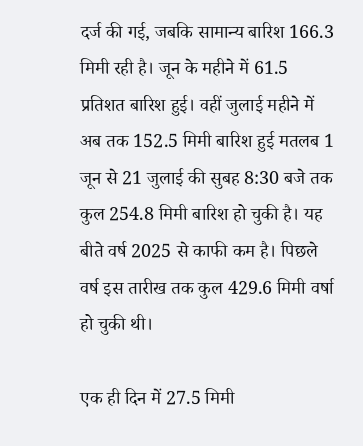दर्ज की गई, जबकि सामान्य बारिश 166.3 मिमी रही है। जून के महीने में 61.5 प्रतिशत बारिश हुई। वहीं जुलाई महीने में अब तक 152.5 मिमी बारिश हुई मतलब 1 जून से 21 जुलाई की सुबह 8:30 बजे तक कुल 254.8 मिमी बारिश हो चुकी है। यह बीते वर्ष 2025 से काफी कम है। पिछले वर्ष इस तारीख तक कुल 429.6 मिमी वर्षा हो चुकी थी।

एक ही दिन में 27.5 मिमी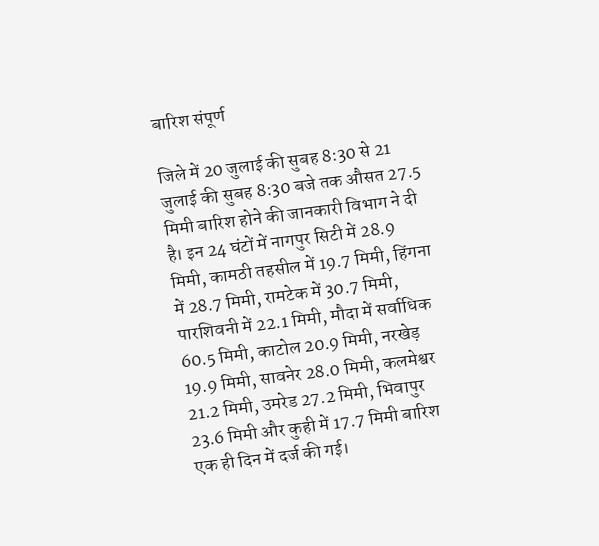बारिश संपूर्ण

जिले में 20 जुलाई की सुबह 8:30 से 21 जुलाई की सुबह 8:30 बजे तक औसत 27.5 मिमी बारिश होने की जानकारी विभाग ने दी है। इन 24 घंटों में नागपुर सिटी में 28.9 मिमी, कामठी तहसील में 19.7 मिमी, हिंगना में 28.7 मिमी, रामटेक में 30.7 मिमी, पारशिवनी में 22.1 मिमी, मौदा में सर्वाधिक 60.5 मिमी, काटोल 20.9 मिमी, नरखेड़ 19.9 मिमी, सावनेर 28.0 मिमी, कलमेश्वर 21.2 मिमी, उमरेड 27.2 मिमी, भिवापुर 23.6 मिमी और कुही में 17.7 मिमी बारिश एक ही दिन में दर्ज की गई।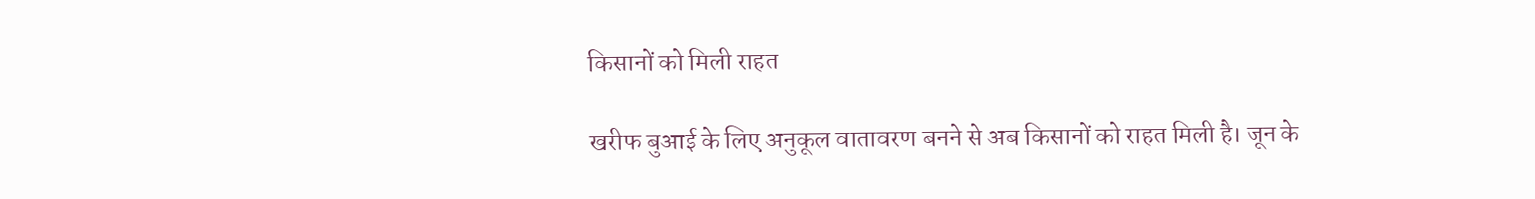किसानों को मिली राहत

खरीफ बुआई के लिए अनुकूल वातावरण बनने से अब किसानों को राहत मिली है। जून के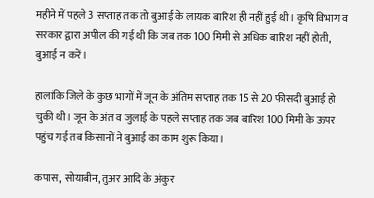महीने में पहले 3 सप्ताह तक तो बुआई के लायक बारिश ही नहीं हुई थी। कृषि विभाग व सरकार द्वारा अपील की गई थी कि जब तक 100 मिमी से अधिक बारिश नहीं होती, बुआई न करें।

हालांकि जिले के कुछ भागों में जून के अंतिम सप्ताह तक 15 से 20 फीसदी बुआई हो चुकी थी। जून के अंत व जुलाई के पहले सप्ताह तक जब बारिश 100 मिमी के ऊपर पहुंच गई तब किसानों ने बुआई का काम शुरू किया।

कपास, सोयाबीन, तुअर आदि के अंकुर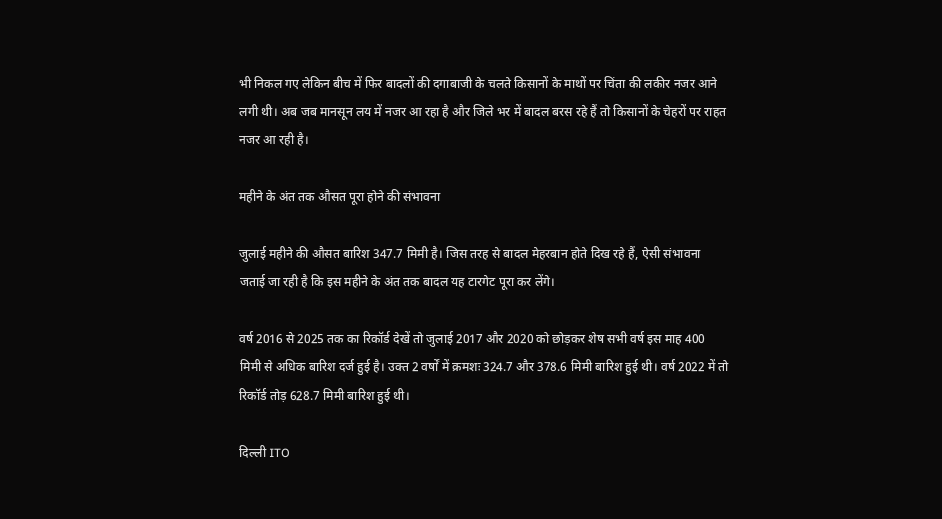भी निकल गए लेकिन बीच में फिर बादलों की दगाबाजी के चलते किसानों के माथों पर चिंता की लकीर नजर आने लगी थी। अब जब मानसून लय में नजर आ रहा है और जिले भर में बादल बरस रहे हैं तो किसानों के चेहरों पर राहत नजर आ रही है।

महीने के अंत तक औसत पूरा होने की संभावना

जुलाई महीने की औसत बारिश 347.7 मिमी है। जिस तरह से बादल मेहरबान होते दिख रहे हैं, ऐसी संभावना जताई जा रही है कि इस महीने के अंत तक बादल यह टारगेट पूरा कर लेंगे।

वर्ष 2016 से 2025 तक का रिकॉर्ड देखें तो जुलाई 2017 और 2020 को छोड़कर शेष सभी वर्ष इस माह 400 मिमी से अधिक बारिश दर्ज हुई है। उक्त 2 वर्षों में क्रमशः 324.7 और 378.6 मिमी बारिश हुई थी। वर्ष 2022 में तो रिकॉर्ड तोड़ 628.7 मिमी बारिश हुई थी।

दिल्ली ITO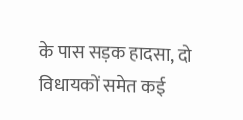के पास सड़क हादसा, दो विधायकों समेत कई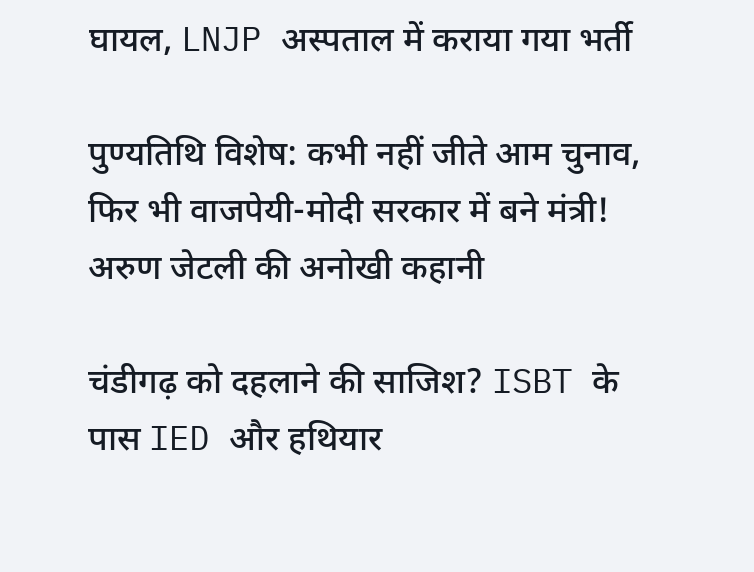घायल, LNJP अस्पताल में कराया गया भर्ती

पुण्यतिथि विशेष: कभी नहीं जीते आम चुनाव, फिर भी वाजपेयी-मोदी सरकार में बने मंत्री! अरुण जेटली की अनोखी कहानी

चंडीगढ़ को दहलाने की साजिश? ISBT के पास IED और हथियार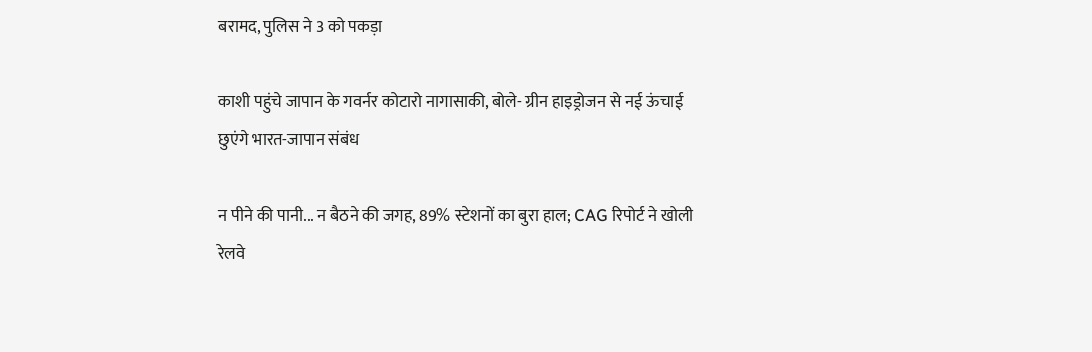बरामद, पुलिस ने 3 को पकड़ा

काशी पहुंचे जापान के गवर्नर कोटारो नागासाकी, बोले- ग्रीन हाइड्रोजन से नई ऊंचाई छुएंगे भारत-जापान संबंध

न पीने की पानी... न बैठने की जगह, 89% स्टेशनों का बुरा हाल; CAG रिपोर्ट ने खोली रेलवे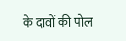के दावों की पोल